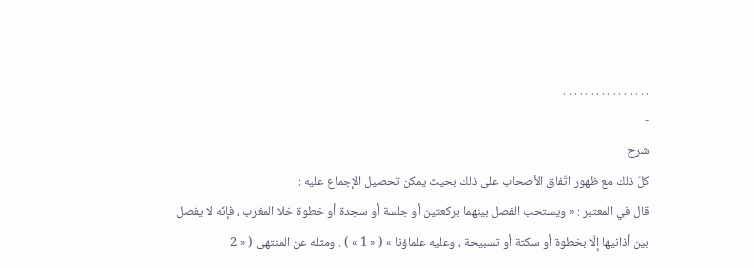. . . . . . . . . . . . . . . .
-
شرح
كلّ ذلك مع ظهور اتّفاق الأصحاب على ذلك بحيث يمكن تحصيل الإجماع عليه :
قال في المعتبر : « ويستحب الفصل بينهما بركعتين أو جلسة أو سجدة أو خطوة خلا المغرب ، فإنّه لا يفصل
بين أذانيها إلّا بخطوة أو سكتة أو تسبيحة ، وعليه علماؤنا » ( « 1 » ) . ومثله عن المنتهى ( « 2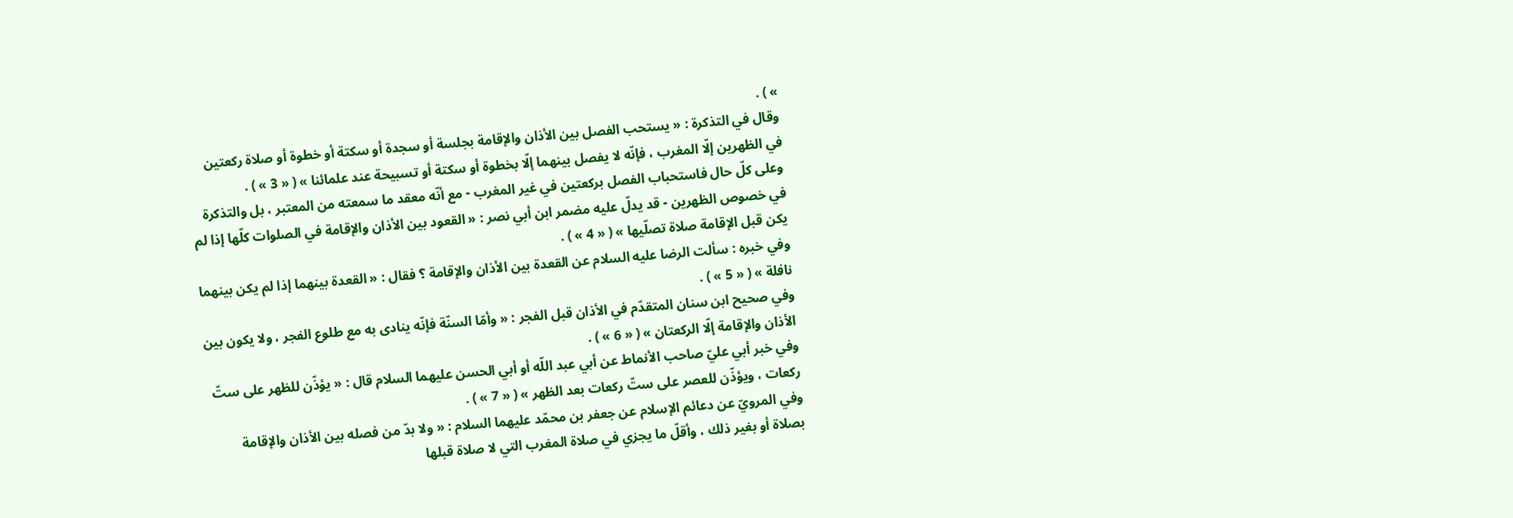» ) .
وقال في التذكرة : « يستحب الفصل بين الأذان والإقامة بجلسة أو سجدة أو سكتة أو خطوة أو صلاة ركعتين في الظهرين إلّا المغرب ، فإنّه لا يفصل بينهما إلّا بخطوة أو سكتة أو تسبيحة عند علمائنا » ( « 3 » ) .
وعلى كلّ حال فاستحباب الفصل بركعتين في غير المغرب - مع أنّه معقد ما سمعته من المعتبر ، بل والتذكرة في خصوص الظهرين - قد يدلّ عليه مضمر ابن أبي نصر : « القعود بين الأذان والإقامة في الصلوات كلّها إذا لم يكن قبل الإقامة صلاة تصلّيها » ( « 4 » ) .
وفي خبره : سألت الرضا عليه السلام عن القعدة بين الأذان والإقامة ؟ فقال : « القعدة بينهما إذا لم يكن بينهما نافلة » ( « 5 » ) .
وفي صحيح ابن سنان المتقدّم في الأذان قبل الفجر : « وأمّا السنّة فإنّه ينادى به مع طلوع الفجر ، ولا يكون بين الأذان والإقامة إلّا الركعتان » ( « 6 » ) .
وفي خبر أبي عليّ صاحب الأنماط عن أبي عبد اللّه أو أبي الحسن عليهما السلام قال : « يؤذّن للظهر على ستّ ركعات ، ويؤذّن للعصر على ستّ ركعات بعد الظهر » ( « 7 » ) .
وفي المرويّ عن دعائم الإسلام عن جعفر بن محمّد عليهما السلام : « ولا بدّ من فصله بين الأذان والإقامة بصلاة أو بغير ذلك ، وأقلّ ما يجزي في صلاة المغرب التي لا صلاة قبلها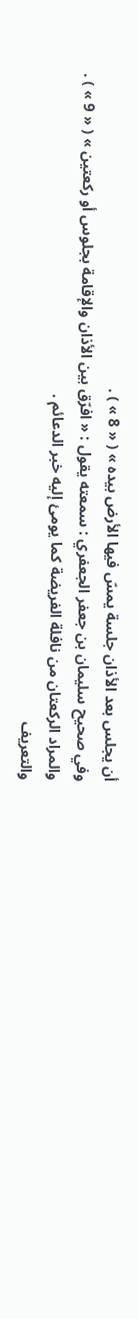أن يجلس بعد الأذان جلسة يمسّ فيها الأرض بيده » ( « 8 » ) .
وفي صحيح سليمان بن جعفر الجعفري : سمعته يقول : « افرّق بين الأذان والإقامة بجلوس أو ركعتين » ( « 9 » ) .
والمراد الركعتان من نافلة الفريضة كما يومئ إليه خبر الدعائم .
والتعريف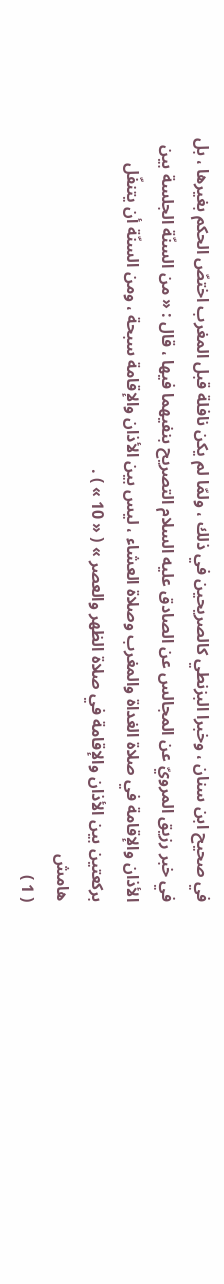في صحيح ابن سنان ، وخبرا البزنطي كالصريحين في ذلك ، ولمّا لم يكن نافلة قبل المغرب اختصّ الحكم بغيرها ، بل في خبر رزيق المرويّ عن المجالس عن الصادق عليه السلام التصريح بنفيهما فيها ، قال : « من السنّة الجلسة بين الأذان والإقامة في صلاة الغداة والمغرب وصلاة العشاء ، ليس بين الأذان والإقامة سبحة ، ومن السنّة أن يتنفّل بركعتين بين الأذان والإقامة في صلاة الظهر والعصر » ( « 10 » ) .
هامش
( 1 )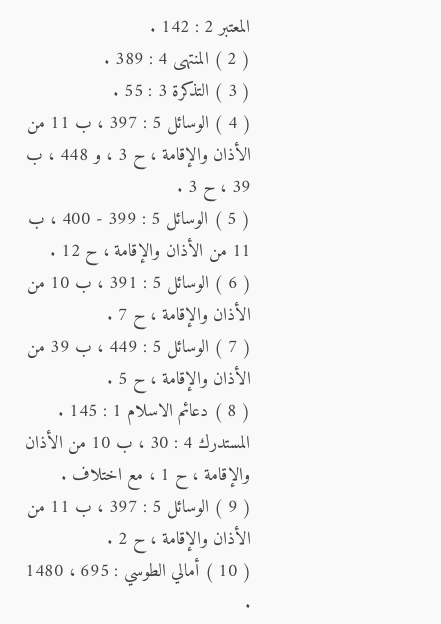المعتبر 2 : 142 .
( 2 ) المنتهى 4 : 389 .
( 3 ) التذكرة 3 : 55 .
( 4 ) الوسائل 5 : 397 ، ب 11 من الأذان والإقامة ، ح 3 ، و 448 ، ب 39 ، ح 3 .
( 5 ) الوسائل 5 : 399 - 400 ، ب 11 من الأذان والإقامة ، ح 12 .
( 6 ) الوسائل 5 : 391 ، ب 10 من الأذان والإقامة ، ح 7 .
( 7 ) الوسائل 5 : 449 ، ب 39 من الأذان والإقامة ، ح 5 .
( 8 ) دعائم الاسلام 1 : 145 . المستدرك 4 : 30 ، ب 10 من الأذان والإقامة ، ح 1 ، مع اختلاف .
( 9 ) الوسائل 5 : 397 ، ب 11 من الأذان والإقامة ، ح 2 .
( 10 ) أمالي الطوسي : 695 ، 1480 .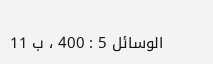الوسائل 5 : 400 ، ب 11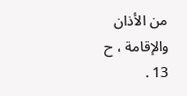من الأذان والإقامة ، ح 13 .